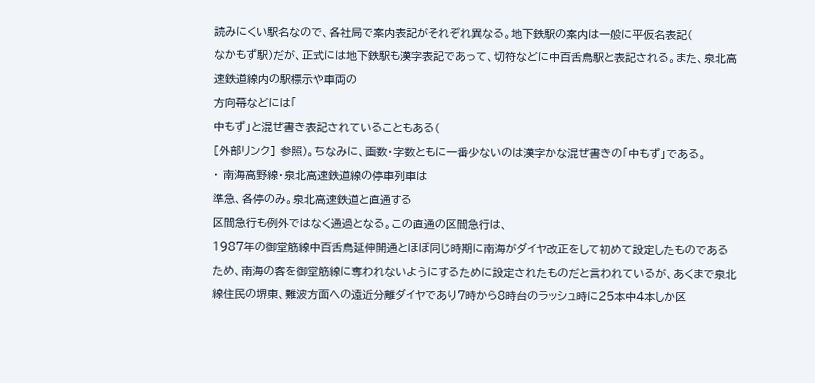読みにくい駅名なので、各社局で案内表記がそれぞれ異なる。地下鉄駅の案内は一般に平仮名表記(
なかもず駅)だが、正式には地下鉄駅も漢字表記であって、切符などに中百舌鳥駅と表記される。また、泉北高速鉄道線内の駅標示や車両の
方向幕などには「
中もず」と混ぜ書き表記されていることもある(
[外部リンク] 参照)。ちなみに、画数・字数ともに一番少ないのは漢字かな混ぜ書きの「中もず」である。
・ 南海高野線・泉北高速鉄道線の停車列車は
準急、各停のみ。泉北高速鉄道と直通する
区間急行も例外ではなく通過となる。この直通の区間急行は、
1987年の御堂筋線中百舌鳥延伸開通とほぼ同じ時期に南海がダイヤ改正をして初めて設定したものであるため、南海の客を御堂筋線に奪われないようにするために設定されたものだと言われているが、あくまで泉北線住民の堺東、難波方面への遠近分離ダイヤであり7時から8時台のラッシュ時に25本中4本しか区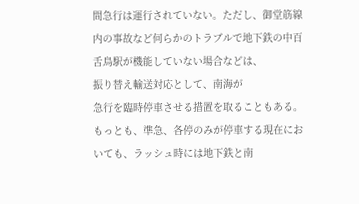間急行は運行されていない。ただし、御堂筋線内の事故など何らかのトラブルで地下鉄の中百舌鳥駅が機能していない場合などは、
振り替え輸送対応として、南海が
急行を臨時停車させる措置を取ることもある。もっとも、準急、各停のみが停車する現在においても、ラッシュ時には地下鉄と南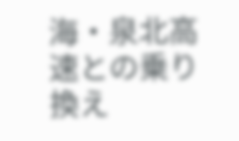海・泉北高速との乗り換え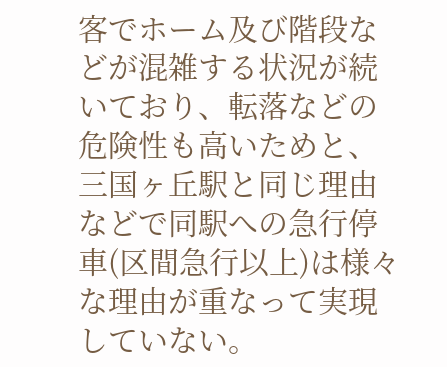客でホーム及び階段などが混雑する状況が続いており、転落などの危険性も高いためと、
三国ヶ丘駅と同じ理由などで同駅への急行停車(区間急行以上)は様々な理由が重なって実現していない。